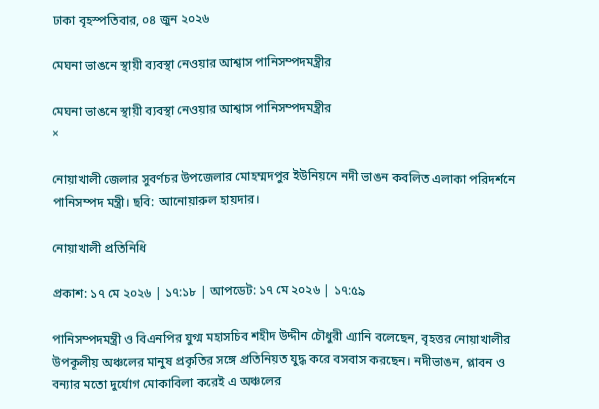ঢাকা বৃহস্পতিবার, ০৪ জুন ২০২৬

মেঘনা ভাঙনে স্থায়ী ব্যবস্থা নেওয়ার আশ্বাস পানিসম্পদমন্ত্রীর

মেঘনা ভাঙনে স্থায়ী ব্যবস্থা নেওয়ার আশ্বাস পানিসম্পদমন্ত্রীর
×

নোয়াখালী জেলার সুবর্ণচর উপজেলার মোহম্মদপুর ইউনিয়নে নদী ভাঙন কবলিত এলাকা পরিদর্শনে পানিসম্পদ মন্ত্রী। ছবি: আনোয়ারুল হায়দার।

নোয়াখালী প্রতিনিধি

প্রকাশ: ১৭ মে ২০২৬ | ১৭:১৮ | আপডেট: ১৭ মে ২০২৬ | ১৭:৫৯

পানিসম্পদমন্ত্রী ও বিএনপির যুগ্ম মহাসচিব শহীদ উদ্দীন চৌধুরী এ্যানি বলেছেন, বৃহত্তর নোয়াখালীর উপকূলীয় অঞ্চলের মানুষ প্রকৃতির সঙ্গে প্রতিনিয়ত যুদ্ধ করে বসবাস করছেন। নদীভাঙন, প্লাবন ও বন্যার মতো দুর্যোগ মোকাবিলা করেই এ অঞ্চলের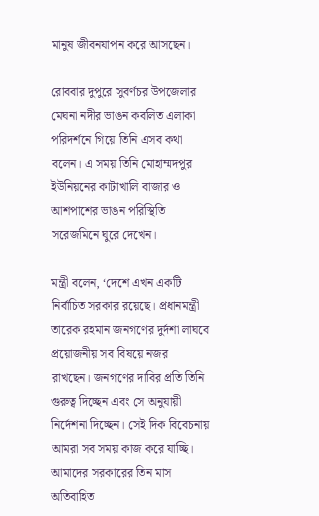মানুষ জীবনযাপন করে আসছেন।

রোববার দুপুরে সুবর্ণচর উপজেলার মেঘনা নদীর ভাঙন কবলিত এলাকা পরিদর্শনে গিয়ে তিনি এসব কথা বলেন। এ সময় তিনি মোহাম্মদপুর ইউনিয়নের কাটাখালি বাজার ও আশপাশের ভাঙন পরিস্থিতি সরেজমিনে ঘুরে দেখেন।

মন্ত্রী বলেন, ‘দেশে এখন একটি নির্বাচিত সরকার রয়েছে। প্রধানমন্ত্রী তারেক রহমান জনগণের দুর্দশা লাঘবে প্রয়োজনীয় সব বিষয়ে নজর রাখছেন। জনগণের দাবির প্রতি তিনি গুরুত্ব দিচ্ছেন এবং সে অনুযায়ী নির্দেশনা দিচ্ছেন। সেই দিক বিবেচনায় আমরা সব সময় কাজ করে যাচ্ছি। আমাদের সরকারের তিন মাস অতিবাহিত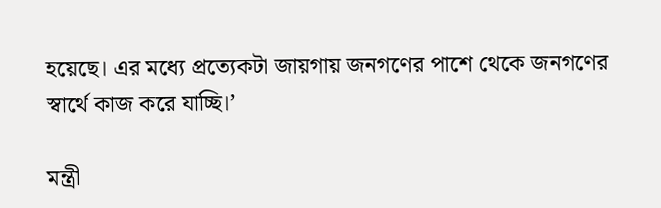হয়েছে। এর মধ্যে প্রত্যেকটা জায়গায় জনগণের পাশে থেকে জনগণের স্বার্থে কাজ করে যাচ্ছি।’

মন্ত্রী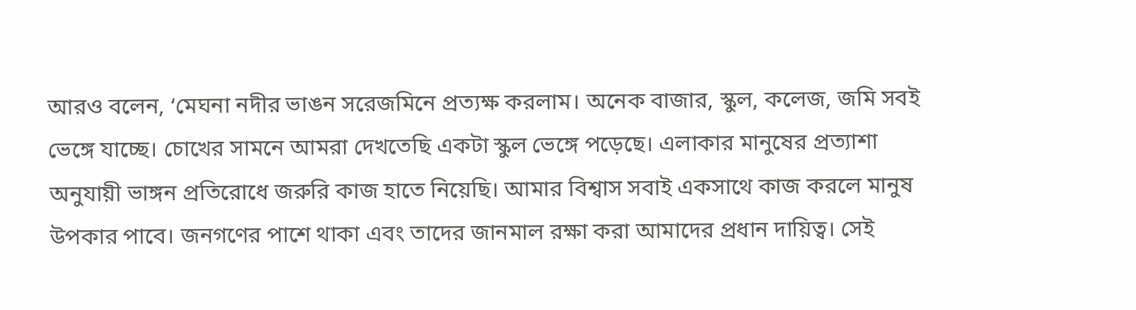আরও বলেন, ‘মেঘনা নদীর ভাঙন সরেজমিনে প্রত্যক্ষ করলাম। অনেক বাজার, স্কুল, কলেজ, জমি সবই ভেঙ্গে যাচ্ছে। চোখের সামনে আমরা দেখতেছি একটা স্কুল ভেঙ্গে পড়েছে। এলাকার মানুষের প্রত্যাশা অনুযায়ী ভাঙ্গন প্রতিরোধে জরুরি কাজ হাতে নিয়েছি। আমার বিশ্বাস সবাই একসাথে কাজ করলে মানুষ উপকার পাবে। জনগণের পাশে থাকা এবং তাদের জানমাল রক্ষা করা আমাদের প্রধান দায়িত্ব। সেই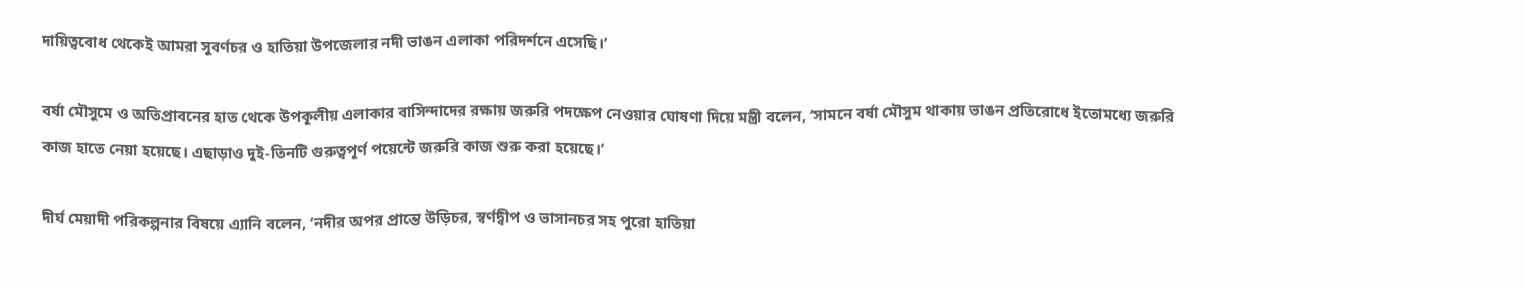দায়িত্ববোধ থেকেই আমরা সুবর্ণচর ও হাতিয়া উপজেলার নদী ভাঙন এলাকা পরিদর্শনে এসেছি।’

বর্ষা মৌসুমে ও অতিপ্রাবনের হাত থেকে উপকূলীয় এলাকার বাসিন্দাদের রক্ষায় জরুরি পদক্ষেপ নেওয়ার ঘোষণা দিয়ে মন্ত্রী বলেন, ‘সামনে বর্ষা মৌসুম থাকায় ভাঙন প্রতিরোধে ইতোমধ্যে জরুরি কাজ হাতে নেয়া হয়েছে। এছাড়াও দুই-তিনটি গুরুত্বপূর্ণ পয়েন্টে জরুরি কাজ শুরু করা হয়েছে।’

দীর্ঘ মেয়াদী পরিকল্পনার বিষয়ে এ্যানি বলেন, ‘নদীর অপর প্রান্তে উড়িচর, স্বর্ণদ্বীপ ও ভাসানচর সহ পুরো হাতিয়া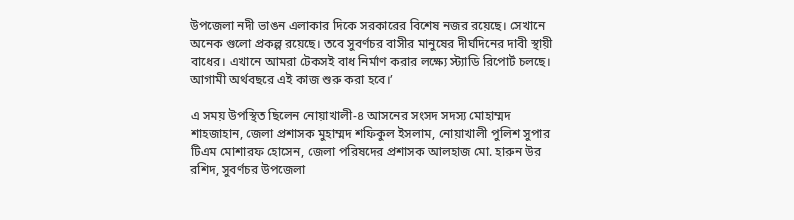উপজেলা নদী ভাঙন এলাকার দিকে সরকারের বিশেষ নজর রয়েছে। সেখানে অনেক গুলো প্রকল্প রয়েছে। তবে সুবর্ণচর বাসীর মানুষের দীর্ঘদিনের দাবী স্থায়ী বাধের। এখানে আমরা টেকসই বাধ নির্মাণ করার লক্ষ্যে স্ট্যাডি রিপোর্ট চলছে। আগামী অর্থবছরে এই কাজ শুরু করা হবে।’

এ সময় উপস্থিত ছিলেন নোয়াখালী-৪ আসনের সংসদ সদস্য মোহাম্মদ শাহজাহান, জেলা প্রশাসক মুহাম্মদ শফিকুল ইসলাম, নোয়াখালী পুলিশ সুপার টিএম মোশারফ হোসেন, জেলা পরিষদের প্রশাসক আলহাজ মো. হারুন উর রশিদ, সুবর্ণচর উপজেলা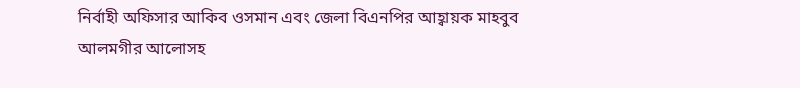নির্বাহী অফিসার আকিব ওসমান এবং জেলা বিএনপির আহ্বায়ক মাহবুব আলমগীর আলোসহ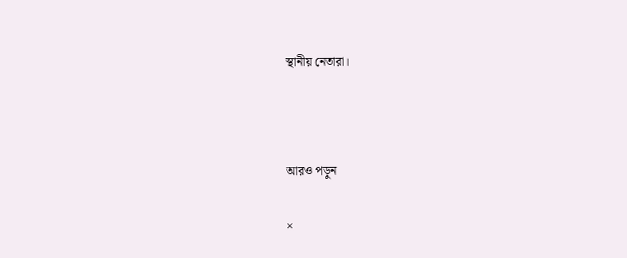স্থানীয় নেতারা।



আরও পড়ুন

×